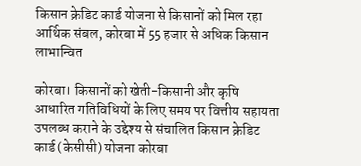किसान क्रेडिट कार्ड योजना से किसानों को मिल रहा आर्थिक संबल, कोरबा में 55 हजार से अधिक किसान लाभान्वित

कोरबा। किसानों को खेती-किसानी और कृषि आधारित गतिविधियों के लिए समय पर वित्तीय सहायता उपलब्ध कराने के उद्देश्य से संचालित किसान क्रेडिट कार्ड (केसीसी) योजना कोरबा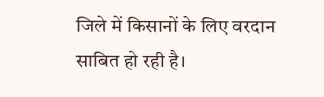जिले में किसानों के लिए वरदान साबित हो रही है।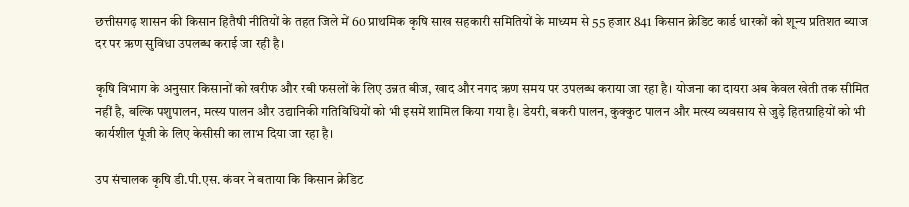छत्तीसगढ़ शासन की किसान हितैषी नीतियों के तहत जिले में 60 प्राथमिक कृषि साख सहकारी समितियों के माध्यम से 55 हजार 841 किसान क्रेडिट कार्ड धारकों को शून्य प्रतिशत ब्याज दर पर ऋण सुविधा उपलब्ध कराई जा रही है।

कृषि विभाग के अनुसार किसानों को खरीफ और रबी फसलों के लिए उन्नत बीज, खाद और नगद ऋण समय पर उपलब्ध कराया जा रहा है। योजना का दायरा अब केवल खेती तक सीमित नहीं है, बल्कि पशुपालन, मत्स्य पालन और उद्यानिकी गतिविधियों को भी इसमें शामिल किया गया है। डेयरी, बकरी पालन, कुक्कुट पालन और मत्स्य व्यवसाय से जुड़े हितग्राहियों को भी कार्यशील पूंजी के लिए केसीसी का लाभ दिया जा रहा है।

उप संचालक कृषि डी.पी.एस. कंवर ने बताया कि किसान क्रेडिट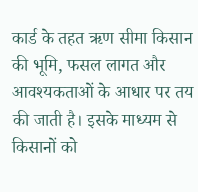कार्ड के तहत ऋण सीमा किसान की भूमि, फसल लागत और आवश्यकताओं के आधार पर तय की जाती है। इसके माध्यम से किसानों को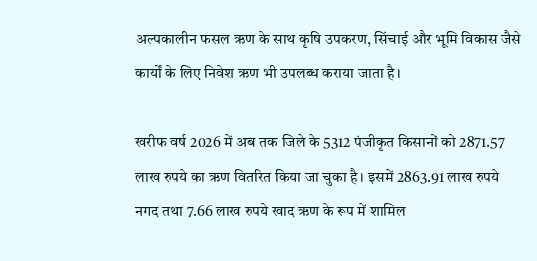अल्पकालीन फसल ऋण के साथ कृषि उपकरण, सिंचाई और भूमि विकास जैसे कार्यों के लिए निवेश ऋण भी उपलब्ध कराया जाता है।

खरीफ वर्ष 2026 में अब तक जिले के 5312 पंजीकृत किसानों को 2871.57 लाख रुपये का ऋण वितरित किया जा चुका है। इसमें 2863.91 लाख रुपये नगद तथा 7.66 लाख रुपये खाद ऋण के रूप में शामिल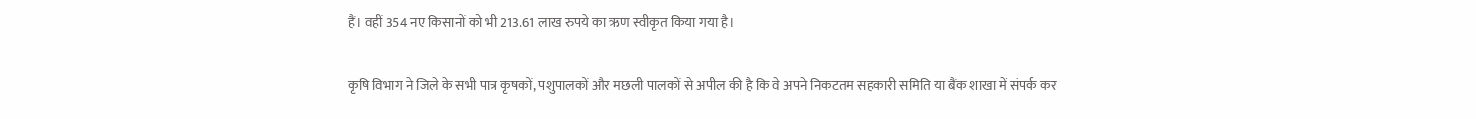हैं। वहीं 354 नए किसानों को भी 213.61 लाख रुपये का ऋण स्वीकृत किया गया है।

कृषि विभाग ने जिले के सभी पात्र कृषकों, पशुपालकों और मछली पालकों से अपील की है कि वे अपने निकटतम सहकारी समिति या बैंक शाखा में संपर्क कर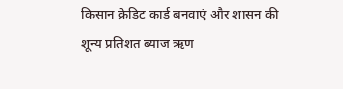किसान क्रेडिट कार्ड बनवाएं और शासन की शून्य प्रतिशत ब्याज ऋण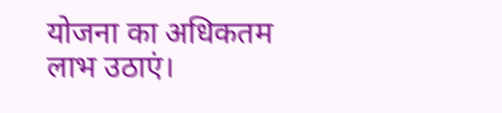योजना का अधिकतम लाभ उठाएं।